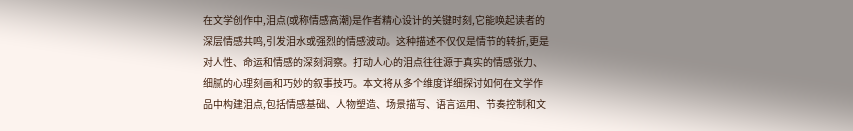在文学创作中,泪点(或称情感高潮)是作者精心设计的关键时刻,它能唤起读者的深层情感共鸣,引发泪水或强烈的情感波动。这种描述不仅仅是情节的转折,更是对人性、命运和情感的深刻洞察。打动人心的泪点往往源于真实的情感张力、细腻的心理刻画和巧妙的叙事技巧。本文将从多个维度详细探讨如何在文学作品中构建泪点,包括情感基础、人物塑造、场景描写、语言运用、节奏控制和文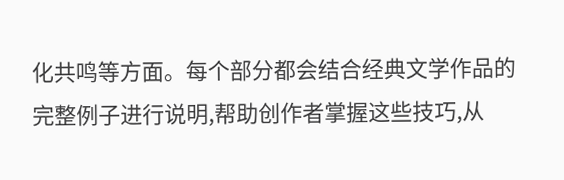化共鸣等方面。每个部分都会结合经典文学作品的完整例子进行说明,帮助创作者掌握这些技巧,从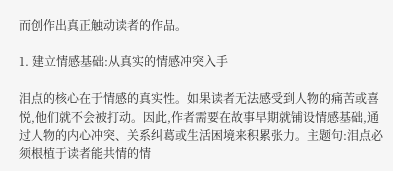而创作出真正触动读者的作品。

1. 建立情感基础:从真实的情感冲突入手

泪点的核心在于情感的真实性。如果读者无法感受到人物的痛苦或喜悦,他们就不会被打动。因此,作者需要在故事早期就铺设情感基础,通过人物的内心冲突、关系纠葛或生活困境来积累张力。主题句:泪点必须根植于读者能共情的情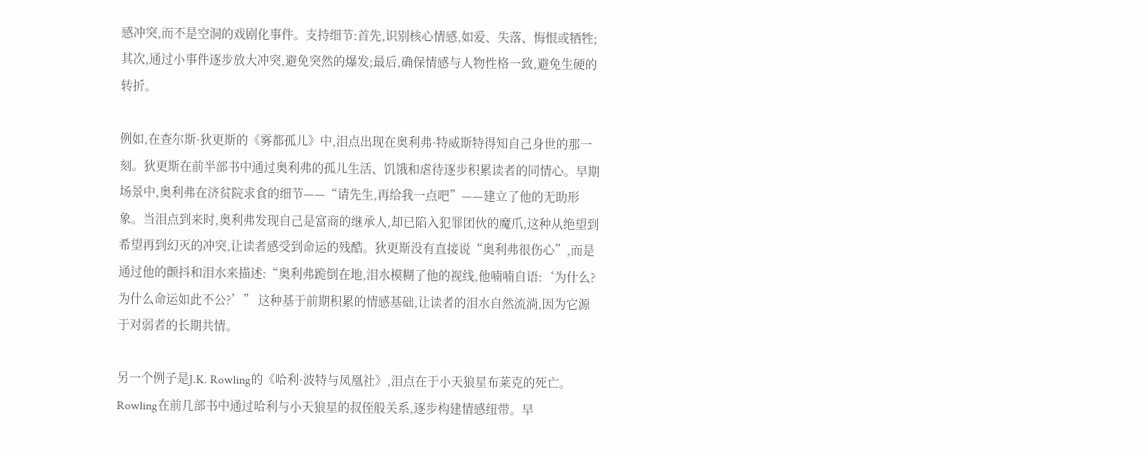感冲突,而不是空洞的戏剧化事件。支持细节:首先,识别核心情感,如爱、失落、悔恨或牺牲;其次,通过小事件逐步放大冲突,避免突然的爆发;最后,确保情感与人物性格一致,避免生硬的转折。

例如,在查尔斯·狄更斯的《雾都孤儿》中,泪点出现在奥利弗·特威斯特得知自己身世的那一刻。狄更斯在前半部书中通过奥利弗的孤儿生活、饥饿和虐待逐步积累读者的同情心。早期场景中,奥利弗在济贫院求食的细节——“请先生,再给我一点吧”——建立了他的无助形象。当泪点到来时,奥利弗发现自己是富商的继承人,却已陷入犯罪团伙的魔爪,这种从绝望到希望再到幻灭的冲突,让读者感受到命运的残酷。狄更斯没有直接说“奥利弗很伤心”,而是通过他的颤抖和泪水来描述:“奥利弗跪倒在地,泪水模糊了他的视线,他喃喃自语:‘为什么?为什么命运如此不公?’” 这种基于前期积累的情感基础,让读者的泪水自然流淌,因为它源于对弱者的长期共情。

另一个例子是J.K. Rowling的《哈利·波特与凤凰社》,泪点在于小天狼星布莱克的死亡。Rowling在前几部书中通过哈利与小天狼星的叔侄般关系,逐步构建情感纽带。早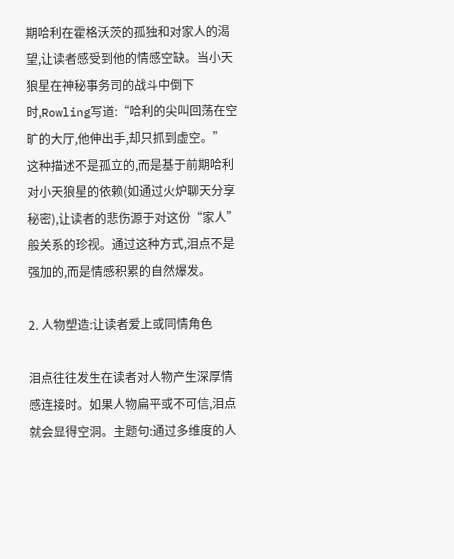期哈利在霍格沃茨的孤独和对家人的渴望,让读者感受到他的情感空缺。当小天狼星在神秘事务司的战斗中倒下时,Rowling写道:“哈利的尖叫回荡在空旷的大厅,他伸出手,却只抓到虚空。” 这种描述不是孤立的,而是基于前期哈利对小天狼星的依赖(如通过火炉聊天分享秘密),让读者的悲伤源于对这份“家人”般关系的珍视。通过这种方式,泪点不是强加的,而是情感积累的自然爆发。

2. 人物塑造:让读者爱上或同情角色

泪点往往发生在读者对人物产生深厚情感连接时。如果人物扁平或不可信,泪点就会显得空洞。主题句:通过多维度的人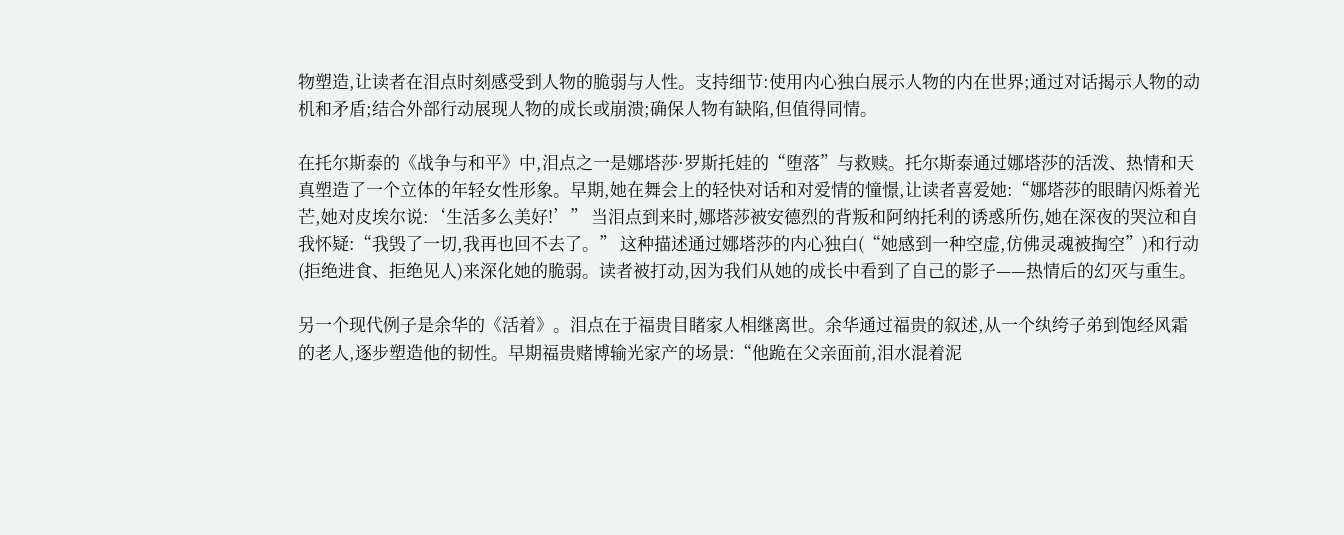物塑造,让读者在泪点时刻感受到人物的脆弱与人性。支持细节:使用内心独白展示人物的内在世界;通过对话揭示人物的动机和矛盾;结合外部行动展现人物的成长或崩溃;确保人物有缺陷,但值得同情。

在托尔斯泰的《战争与和平》中,泪点之一是娜塔莎·罗斯托娃的“堕落”与救赎。托尔斯泰通过娜塔莎的活泼、热情和天真塑造了一个立体的年轻女性形象。早期,她在舞会上的轻快对话和对爱情的憧憬,让读者喜爱她:“娜塔莎的眼睛闪烁着光芒,她对皮埃尔说:‘生活多么美好!’” 当泪点到来时,娜塔莎被安德烈的背叛和阿纳托利的诱惑所伤,她在深夜的哭泣和自我怀疑:“我毁了一切,我再也回不去了。” 这种描述通过娜塔莎的内心独白(“她感到一种空虚,仿佛灵魂被掏空”)和行动(拒绝进食、拒绝见人)来深化她的脆弱。读者被打动,因为我们从她的成长中看到了自己的影子——热情后的幻灭与重生。

另一个现代例子是余华的《活着》。泪点在于福贵目睹家人相继离世。余华通过福贵的叙述,从一个纨绔子弟到饱经风霜的老人,逐步塑造他的韧性。早期福贵赌博输光家产的场景:“他跪在父亲面前,泪水混着泥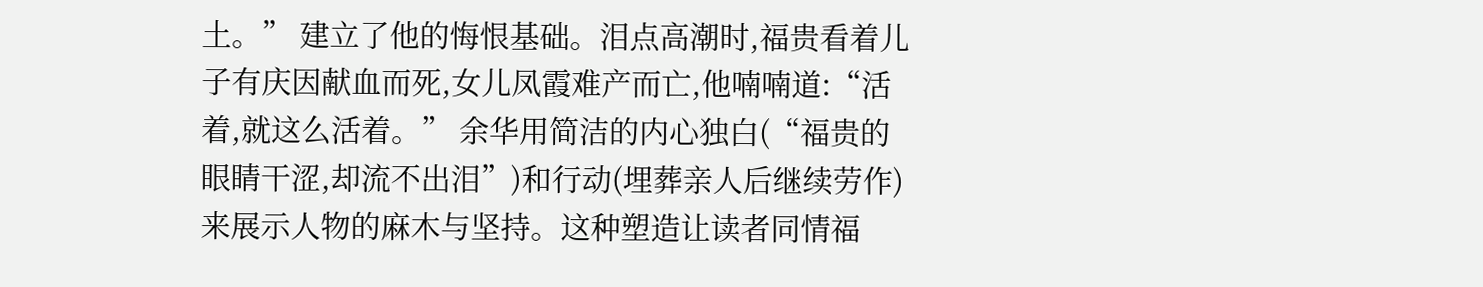土。” 建立了他的悔恨基础。泪点高潮时,福贵看着儿子有庆因献血而死,女儿凤霞难产而亡,他喃喃道:“活着,就这么活着。” 余华用简洁的内心独白(“福贵的眼睛干涩,却流不出泪”)和行动(埋葬亲人后继续劳作)来展示人物的麻木与坚持。这种塑造让读者同情福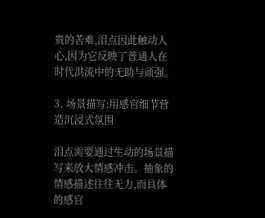贵的苦难,泪点因此触动人心,因为它反映了普通人在时代洪流中的无助与顽强。

3. 场景描写:用感官细节营造沉浸式氛围

泪点需要通过生动的场景描写来放大情感冲击。抽象的情感描述往往无力,而具体的感官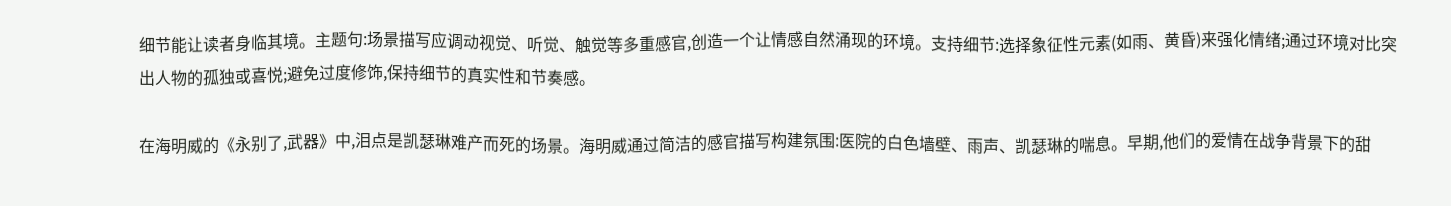细节能让读者身临其境。主题句:场景描写应调动视觉、听觉、触觉等多重感官,创造一个让情感自然涌现的环境。支持细节:选择象征性元素(如雨、黄昏)来强化情绪;通过环境对比突出人物的孤独或喜悦;避免过度修饰,保持细节的真实性和节奏感。

在海明威的《永别了,武器》中,泪点是凯瑟琳难产而死的场景。海明威通过简洁的感官描写构建氛围:医院的白色墙壁、雨声、凯瑟琳的喘息。早期,他们的爱情在战争背景下的甜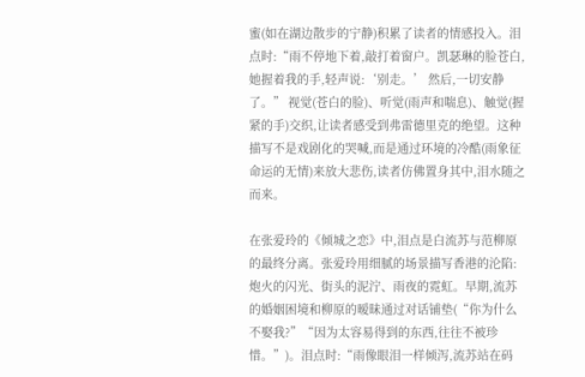蜜(如在湖边散步的宁静)积累了读者的情感投入。泪点时:“雨不停地下着,敲打着窗户。凯瑟琳的脸苍白,她握着我的手,轻声说:‘别走。’ 然后,一切安静了。” 视觉(苍白的脸)、听觉(雨声和喘息)、触觉(握紧的手)交织,让读者感受到弗雷德里克的绝望。这种描写不是戏剧化的哭喊,而是通过环境的冷酷(雨象征命运的无情)来放大悲伤,读者仿佛置身其中,泪水随之而来。

在张爱玲的《倾城之恋》中,泪点是白流苏与范柳原的最终分离。张爱玲用细腻的场景描写香港的沦陷:炮火的闪光、街头的泥泞、雨夜的霓虹。早期,流苏的婚姻困境和柳原的暧昧通过对话铺垫(“你为什么不娶我?”“因为太容易得到的东西,往往不被珍惜。”)。泪点时:“雨像眼泪一样倾泻,流苏站在码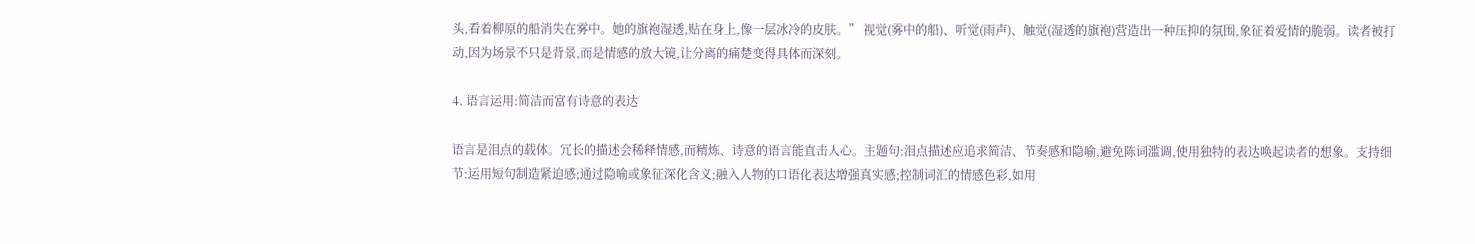头,看着柳原的船消失在雾中。她的旗袍湿透,贴在身上,像一层冰冷的皮肤。” 视觉(雾中的船)、听觉(雨声)、触觉(湿透的旗袍)营造出一种压抑的氛围,象征着爱情的脆弱。读者被打动,因为场景不只是背景,而是情感的放大镜,让分离的痛楚变得具体而深刻。

4. 语言运用:简洁而富有诗意的表达

语言是泪点的载体。冗长的描述会稀释情感,而精炼、诗意的语言能直击人心。主题句:泪点描述应追求简洁、节奏感和隐喻,避免陈词滥调,使用独特的表达唤起读者的想象。支持细节:运用短句制造紧迫感;通过隐喻或象征深化含义;融入人物的口语化表达增强真实感;控制词汇的情感色彩,如用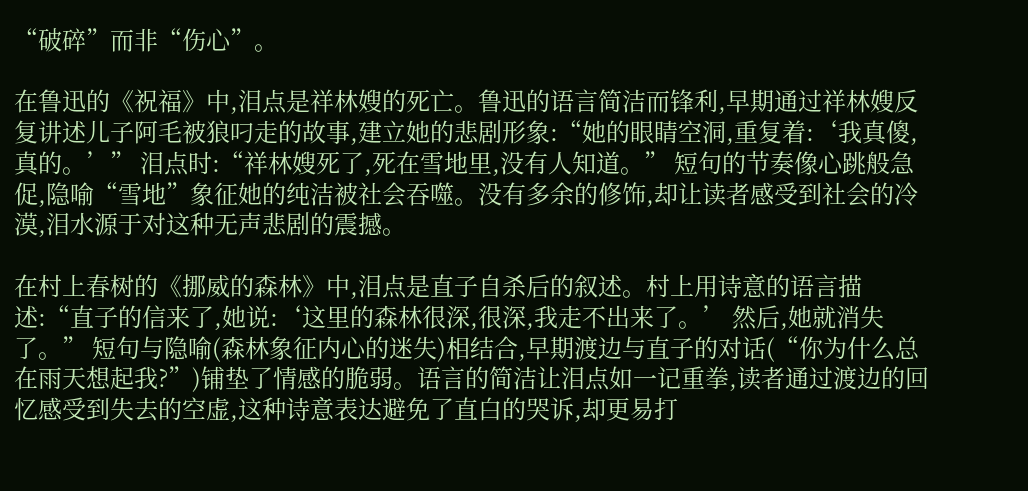“破碎”而非“伤心”。

在鲁迅的《祝福》中,泪点是祥林嫂的死亡。鲁迅的语言简洁而锋利,早期通过祥林嫂反复讲述儿子阿毛被狼叼走的故事,建立她的悲剧形象:“她的眼睛空洞,重复着:‘我真傻,真的。’” 泪点时:“祥林嫂死了,死在雪地里,没有人知道。” 短句的节奏像心跳般急促,隐喻“雪地”象征她的纯洁被社会吞噬。没有多余的修饰,却让读者感受到社会的冷漠,泪水源于对这种无声悲剧的震撼。

在村上春树的《挪威的森林》中,泪点是直子自杀后的叙述。村上用诗意的语言描述:“直子的信来了,她说:‘这里的森林很深,很深,我走不出来了。’ 然后,她就消失了。” 短句与隐喻(森林象征内心的迷失)相结合,早期渡边与直子的对话(“你为什么总在雨天想起我?”)铺垫了情感的脆弱。语言的简洁让泪点如一记重拳,读者通过渡边的回忆感受到失去的空虚,这种诗意表达避免了直白的哭诉,却更易打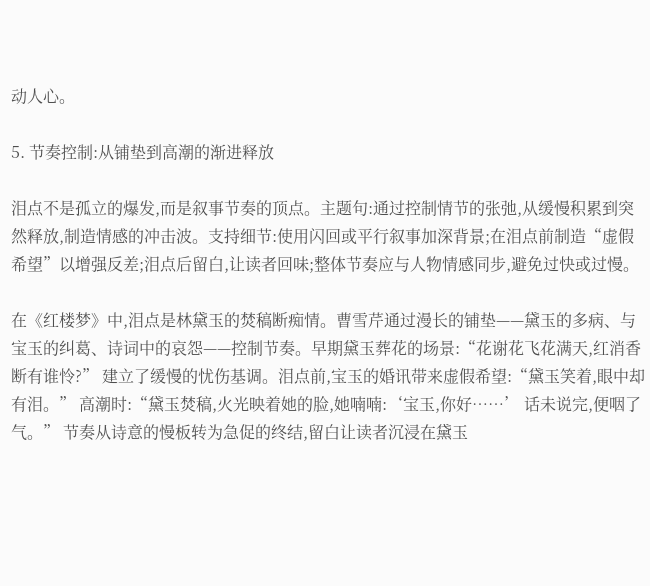动人心。

5. 节奏控制:从铺垫到高潮的渐进释放

泪点不是孤立的爆发,而是叙事节奏的顶点。主题句:通过控制情节的张弛,从缓慢积累到突然释放,制造情感的冲击波。支持细节:使用闪回或平行叙事加深背景;在泪点前制造“虚假希望”以增强反差;泪点后留白,让读者回味;整体节奏应与人物情感同步,避免过快或过慢。

在《红楼梦》中,泪点是林黛玉的焚稿断痴情。曹雪芹通过漫长的铺垫——黛玉的多病、与宝玉的纠葛、诗词中的哀怨——控制节奏。早期黛玉葬花的场景:“花谢花飞花满天,红消香断有谁怜?” 建立了缓慢的忧伤基调。泪点前,宝玉的婚讯带来虚假希望:“黛玉笑着,眼中却有泪。” 高潮时:“黛玉焚稿,火光映着她的脸,她喃喃:‘宝玉,你好……’ 话未说完,便咽了气。” 节奏从诗意的慢板转为急促的终结,留白让读者沉浸在黛玉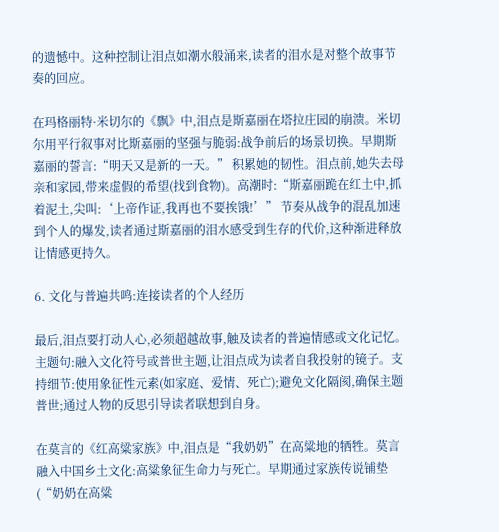的遗憾中。这种控制让泪点如潮水般涌来,读者的泪水是对整个故事节奏的回应。

在玛格丽特·米切尔的《飘》中,泪点是斯嘉丽在塔拉庄园的崩溃。米切尔用平行叙事对比斯嘉丽的坚强与脆弱:战争前后的场景切换。早期斯嘉丽的誓言:“明天又是新的一天。” 积累她的韧性。泪点前,她失去母亲和家园,带来虚假的希望(找到食物)。高潮时:“斯嘉丽跪在红土中,抓着泥土,尖叫:‘上帝作证,我再也不要挨饿!’” 节奏从战争的混乱加速到个人的爆发,读者通过斯嘉丽的泪水感受到生存的代价,这种渐进释放让情感更持久。

6. 文化与普遍共鸣:连接读者的个人经历

最后,泪点要打动人心,必须超越故事,触及读者的普遍情感或文化记忆。主题句:融入文化符号或普世主题,让泪点成为读者自我投射的镜子。支持细节:使用象征性元素(如家庭、爱情、死亡);避免文化隔阂,确保主题普世;通过人物的反思引导读者联想到自身。

在莫言的《红高粱家族》中,泪点是“我奶奶”在高粱地的牺牲。莫言融入中国乡土文化:高粱象征生命力与死亡。早期通过家族传说铺垫(“奶奶在高粱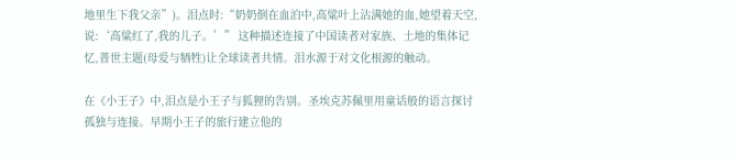地里生下我父亲”)。泪点时:“奶奶倒在血泊中,高粱叶上沾满她的血,她望着天空,说:‘高粱红了,我的儿子。’” 这种描述连接了中国读者对家族、土地的集体记忆,普世主题(母爱与牺牲)让全球读者共情。泪水源于对文化根源的触动。

在《小王子》中,泪点是小王子与狐狸的告别。圣埃克苏佩里用童话般的语言探讨孤独与连接。早期小王子的旅行建立他的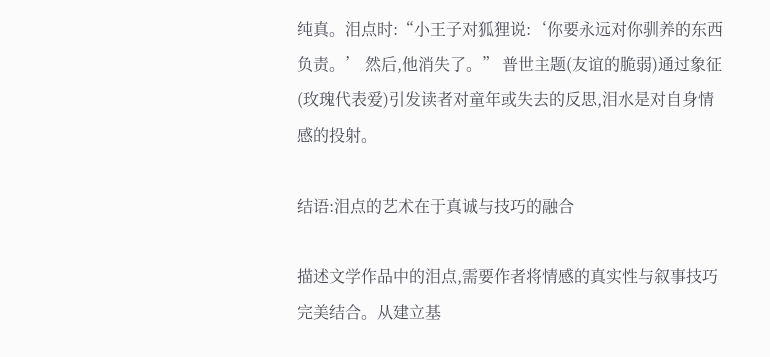纯真。泪点时:“小王子对狐狸说:‘你要永远对你驯养的东西负责。’ 然后,他消失了。” 普世主题(友谊的脆弱)通过象征(玫瑰代表爱)引发读者对童年或失去的反思,泪水是对自身情感的投射。

结语:泪点的艺术在于真诚与技巧的融合

描述文学作品中的泪点,需要作者将情感的真实性与叙事技巧完美结合。从建立基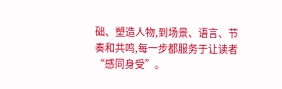础、塑造人物,到场景、语言、节奏和共鸣,每一步都服务于让读者“感同身受”。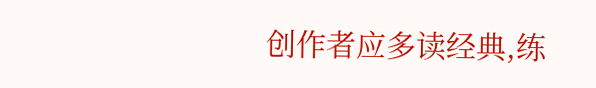创作者应多读经典,练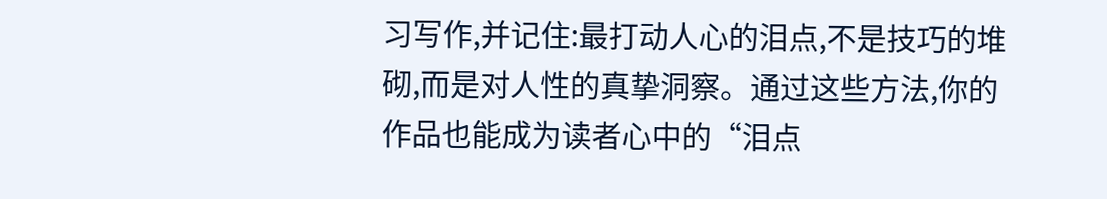习写作,并记住:最打动人心的泪点,不是技巧的堆砌,而是对人性的真挚洞察。通过这些方法,你的作品也能成为读者心中的“泪点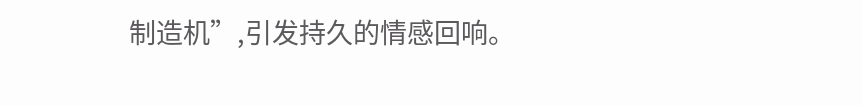制造机”,引发持久的情感回响。